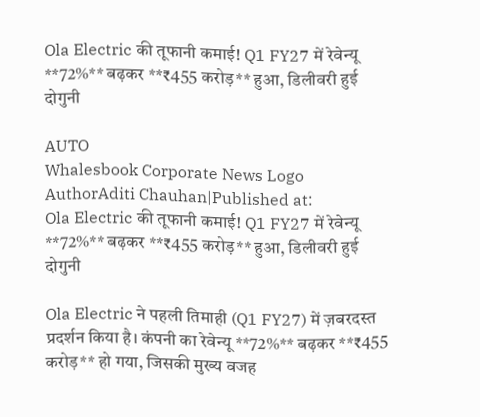Ola Electric की तूफानी कमाई! Q1 FY27 में रेवेन्यू **72%** बढ़कर **₹455 करोड़** हुआ, डिलीवरी हुई दोगुनी

AUTO
Whalesbook Corporate News Logo
AuthorAditi Chauhan|Published at:
Ola Electric की तूफानी कमाई! Q1 FY27 में रेवेन्यू **72%** बढ़कर **₹455 करोड़** हुआ, डिलीवरी हुई दोगुनी

Ola Electric ने पहली तिमाही (Q1 FY27) में ज़बरदस्त प्रदर्शन किया है। कंपनी का रेवेन्यू **72%** बढ़कर **₹455 करोड़** हो गया, जिसकी मुख्य वजह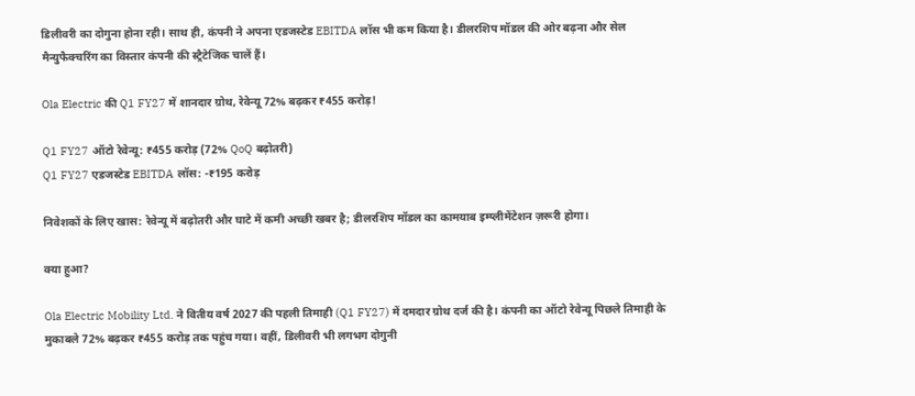डिलीवरी का दोगुना होना रही। साथ ही, कंपनी ने अपना एडजस्टेड EBITDA लॉस भी कम किया है। डीलरशिप मॉडल की ओर बढ़ना और सेल मैन्युफैक्चरिंग का विस्तार कंपनी की स्ट्रैटेजिक चालें हैं।

Ola Electric की Q1 FY27 में शानदार ग्रोथ, रेवेन्यू 72% बढ़कर ₹455 करोड़!

Q1 FY27 ऑटो रेवेन्यू: ₹455 करोड़ (72% QoQ बढ़ोतरी)
Q1 FY27 एडजस्टेड EBITDA लॉस: -₹195 करोड़

निवेशकों के लिए खास: रेवेन्यू में बढ़ोतरी और घाटे में कमी अच्छी खबर है; डीलरशिप मॉडल का कामयाब इम्प्लीमेंटेशन ज़रूरी होगा।

क्या हुआ?

Ola Electric Mobility Ltd. ने वितीय वर्ष 2027 की पहली तिमाही (Q1 FY27) में दमदार ग्रोथ दर्ज की है। कंपनी का ऑटो रेवेन्यू पिछले तिमाही के मुकाबले 72% बढ़कर ₹455 करोड़ तक पहुंच गया। वहीं, डिलीवरी भी लगभग दोगुनी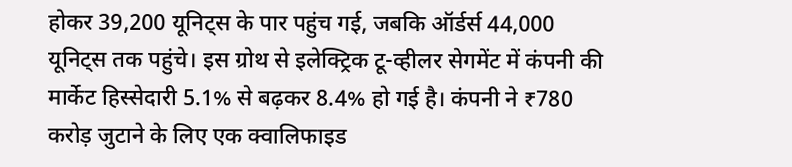होकर 39,200 यूनिट्स के पार पहुंच गई, जबकि ऑर्डर्स 44,000 यूनिट्स तक पहुंचे। इस ग्रोथ से इलेक्ट्रिक टू-व्हीलर सेगमेंट में कंपनी की मार्केट हिस्सेदारी 5.1% से बढ़कर 8.4% हो गई है। कंपनी ने ₹780 करोड़ जुटाने के लिए एक क्वालिफाइड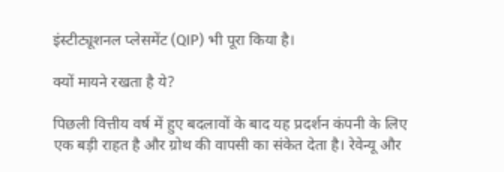इंस्टीट्यूशनल प्लेसमेंट (QIP) भी पूरा किया है।

क्यों मायने रखता है ये?

पिछली वित्तीय वर्ष में हुए बदलावों के बाद यह प्रदर्शन कंपनी के लिए एक बड़ी राहत है और ग्रोथ की वापसी का संकेत देता है। रेवेन्यू और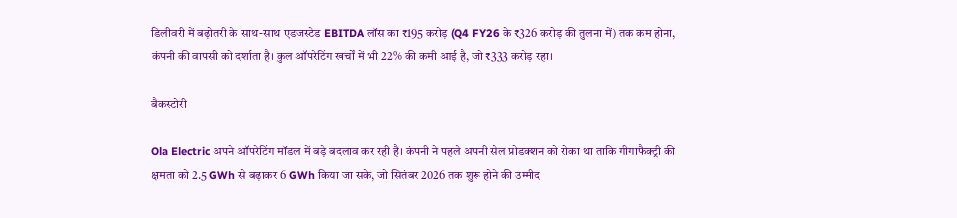डिलीवरी में बढ़ोतरी के साथ-साथ एडजस्टेड EBITDA लॉस का ₹195 करोड़ (Q4 FY26 के ₹326 करोड़ की तुलना में) तक कम होना, कंपनी की वापसी को दर्शाता है। कुल ऑपरेटिंग खर्चों में भी 22% की कमी आई है, जो ₹333 करोड़ रहा।

बैकस्टोरी

Ola Electric अपने ऑपरेटिंग मॉडल में बड़े बदलाव कर रही है। कंपनी ने पहले अपनी सेल प्रोडक्शन को रोका था ताकि गीगाफैक्ट्री की क्षमता को 2.5 GWh से बढ़ाकर 6 GWh किया जा सके, जो सितंबर 2026 तक शुरू होने की उम्मीद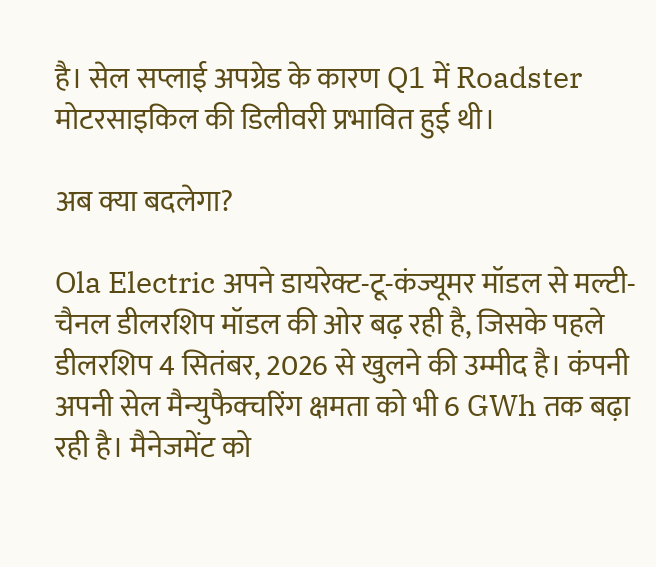है। सेल सप्लाई अपग्रेड के कारण Q1 में Roadster मोटरसाइकिल की डिलीवरी प्रभावित हुई थी।

अब क्या बदलेगा?

Ola Electric अपने डायरेक्ट-टू-कंज्यूमर मॉडल से मल्टी-चैनल डीलरशिप मॉडल की ओर बढ़ रही है, जिसके पहले डीलरशिप 4 सितंबर, 2026 से खुलने की उम्मीद है। कंपनी अपनी सेल मैन्युफैक्चरिंग क्षमता को भी 6 GWh तक बढ़ा रही है। मैनेजमेंट को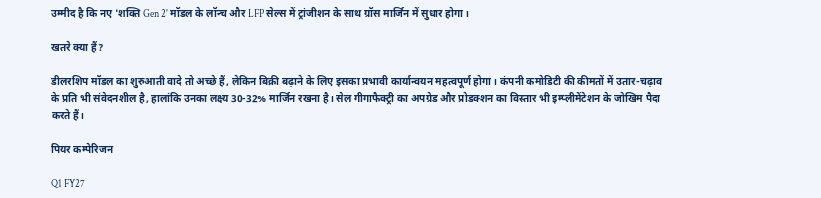उम्मीद है कि नए 'शक्ति Gen 2' मॉडल के लॉन्च और LFP सेल्स में ट्रांजीशन के साथ ग्रॉस मार्जिन में सुधार होगा।

खतरे क्या हैं?

डीलरशिप मॉडल का शुरुआती वादे तो अच्छे हैं, लेकिन बिक्री बढ़ाने के लिए इसका प्रभावी कार्यान्वयन महत्वपूर्ण होगा। कंपनी कमोडिटी की कीमतों में उतार-चढ़ाव के प्रति भी संवेदनशील है, हालांकि उनका लक्ष्य 30-32% मार्जिन रखना है। सेल गीगाफैक्ट्री का अपग्रेड और प्रोडक्शन का विस्तार भी इम्प्लीमेंटेशन के जोखिम पैदा करते हैं।

पियर कम्पेरिजन

Q1 FY27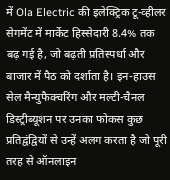में Ola Electric की इलेक्ट्रिक टू-व्हीलर सेगमेंट में मार्केट हिस्सेदारी 8.4% तक बढ़ गई है, जो बढ़ती प्रतिस्पर्धा और बाजार में पैठ को दर्शाता है। इन-हाउस सेल मैन्युफैक्चरिंग और मल्टी-चैनल डिस्ट्रीब्यूशन पर उनका फोकस कुछ प्रतिद्वंद्वियों से उन्हें अलग करता है जो पूरी तरह से ऑनलाइन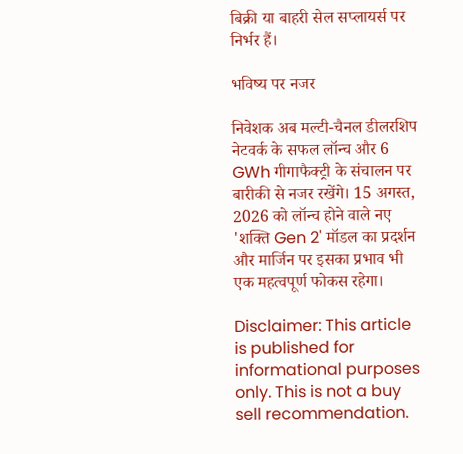बिक्री या बाहरी सेल सप्लायर्स पर निर्भर हैं।

भविष्य पर नजर

निवेशक अब मल्टी-चैनल डीलरशिप नेटवर्क के सफल लॉन्च और 6 GWh गीगाफैक्ट्री के संचालन पर बारीकी से नजर रखेंगे। 15 अगस्त, 2026 को लॉन्च होने वाले नए 'शक्ति Gen 2' मॉडल का प्रदर्शन और मार्जिन पर इसका प्रभाव भी एक महत्वपूर्ण फोकस रहेगा।

Disclaimer: This article is published for informational purposes only. This is not a buy sell recommendation.